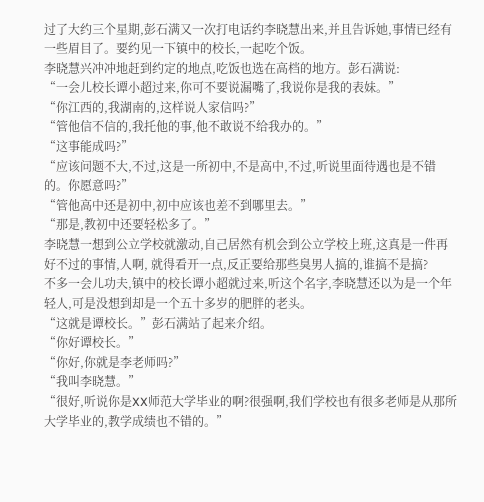过了大约三个星期,彭石满又一次打电话约李晓慧出来,并且告诉她,事情已经有一些眉目了。要约见一下镇中的校长,一起吃个饭。
李晓慧兴冲冲地赶到约定的地点,吃饭也选在高档的地方。彭石满说:
“一会儿校长谭小超过来,你可不要说漏嘴了,我说你是我的表妹。”
“你江西的,我湖南的,这样说人家信吗?”
“管他信不信的,我托他的事,他不敢说不给我办的。”
“这事能成吗?”
“应该问题不大,不过,这是一所初中,不是高中,不过,听说里面待遇也是不错的。你愿意吗?”
“管他高中还是初中,初中应该也差不到哪里去。”
“那是,教初中还要轻松多了。”
李晓慧一想到公立学校就激动,自己居然有机会到公立学校上班,这真是一件再好不过的事情,人啊, 就得看开一点,反正要给那些臭男人搞的,谁搞不是搞?
不多一会儿功夫,镇中的校长谭小超就过来,听这个名字,李晓慧还以为是一个年轻人,可是没想到却是一个五十多岁的肥胖的老头。
“这就是谭校长。”彭石满站了起来介绍。
“你好谭校长。”
“你好,你就是李老师吗?”
“我叫李晓慧。”
“很好,听说你是XX师范大学毕业的啊?很强啊,我们学校也有很多老师是从那所大学毕业的,教学成绩也不错的。”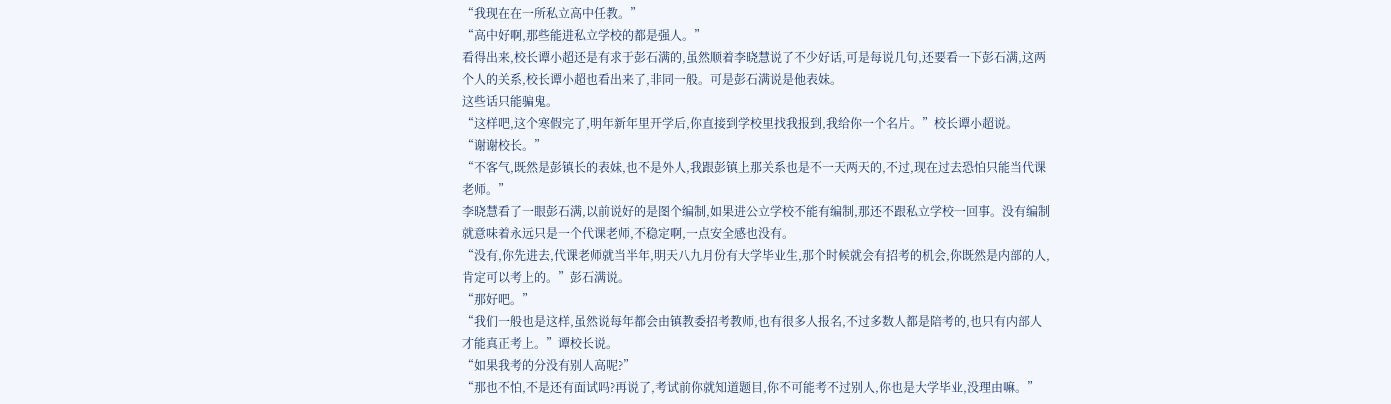“我现在在一所私立高中任教。”
“高中好啊,那些能进私立学校的都是强人。”
看得出来,校长谭小超还是有求于彭石满的,虽然顺着李晓慧说了不少好话,可是每说几句,还要看一下彭石满,这两个人的关系,校长谭小超也看出来了,非同一般。可是彭石满说是他表妹。
这些话只能骗鬼。
“这样吧,这个寒假完了,明年新年里开学后,你直接到学校里找我报到,我给你一个名片。”校长谭小超说。
“谢谢校长。”
“不客气,既然是彭镇长的表妹,也不是外人,我跟彭镇上那关系也是不一天两天的,不过,现在过去恐怕只能当代课老师。”
李晓慧看了一眼彭石满,以前说好的是图个编制,如果进公立学校不能有编制,那还不跟私立学校一回事。没有编制就意味着永远只是一个代课老师,不稳定啊,一点安全感也没有。
“没有,你先进去,代课老师就当半年,明天八九月份有大学毕业生,那个时候就会有招考的机会,你既然是内部的人,肯定可以考上的。”彭石满说。
“那好吧。”
“我们一般也是这样,虽然说每年都会由镇教委招考教师,也有很多人报名,不过多数人都是陪考的,也只有内部人才能真正考上。”谭校长说。
“如果我考的分没有别人高呢?”
“那也不怕,不是还有面试吗?再说了,考试前你就知道题目,你不可能考不过别人,你也是大学毕业,没理由嘛。”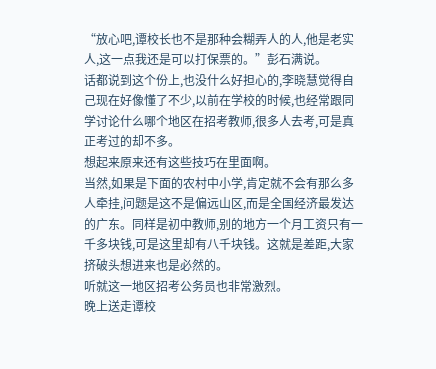“放心吧,谭校长也不是那种会糊弄人的人,他是老实人,这一点我还是可以打保票的。”彭石满说。
话都说到这个份上,也没什么好担心的,李晓慧觉得自己现在好像懂了不少,以前在学校的时候,也经常跟同学讨论什么哪个地区在招考教师,很多人去考,可是真正考过的却不多。
想起来原来还有这些技巧在里面啊。
当然,如果是下面的农村中小学,肯定就不会有那么多人牵挂,问题是这不是偏远山区,而是全国经济最发达的广东。同样是初中教师,别的地方一个月工资只有一千多块钱,可是这里却有八千块钱。这就是差距,大家挤破头想进来也是必然的。
听就这一地区招考公务员也非常激烈。
晚上送走谭校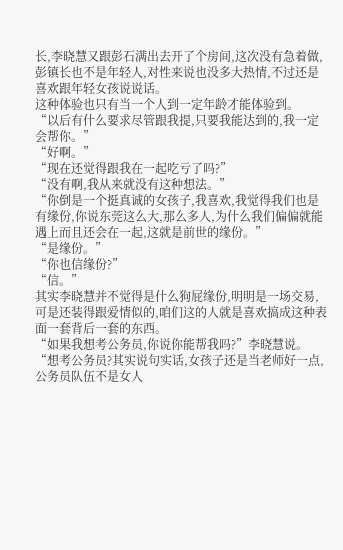长,李晓慧又跟彭石满出去开了个房间,这次没有急着做,彭镇长也不是年轻人,对性来说也没多大热情,不过还是喜欢跟年轻女孩说说话。
这种体验也只有当一个人到一定年龄才能体验到。
“以后有什么要求尽管跟我提,只要我能达到的,我一定会帮你。”
“好啊。”
“现在还觉得跟我在一起吃亏了吗?”
“没有啊,我从来就没有这种想法。”
“你倒是一个挺真诚的女孩子,我喜欢,我觉得我们也是有缘份,你说东莞这么大,那么多人,为什么我们偏偏就能遇上而且还会在一起,这就是前世的缘份。”
“是缘份。”
“你也信缘份?”
“信。”
其实李晓慧并不觉得是什么狗屁缘份,明明是一场交易,可是还装得跟爱情似的,咱们这的人就是喜欢搞成这种表面一套背后一套的东西。
“如果我想考公务员,你说你能帮我吗?”李晓慧说。
“想考公务员?其实说句实话,女孩子还是当老师好一点,公务员队伍不是女人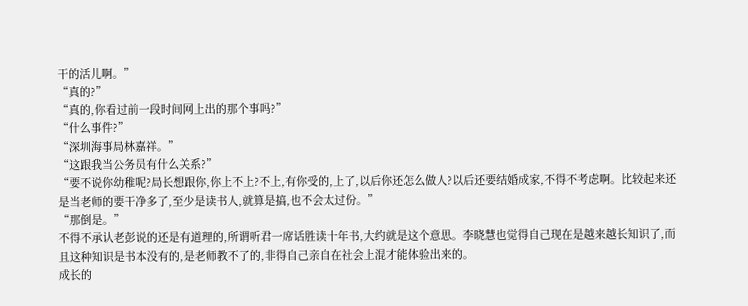干的活儿啊。”
“真的?”
“真的,你看过前一段时间网上出的那个事吗?”
“什么事件?”
“深圳海事局林嘉祥。”
“这跟我当公务员有什么关系?”
“要不说你幼稚呢?局长想跟你,你上不上?不上,有你受的,上了,以后你还怎么做人?以后还要结婚成家,不得不考虑啊。比较起来还是当老师的要干净多了,至少是读书人,就算是搞,也不会太过份。”
“那倒是。”
不得不承认老彭说的还是有道理的,所谓听君一席话胜读十年书,大约就是这个意思。李晓慧也觉得自己现在是越来越长知识了,而且这种知识是书本没有的,是老师教不了的,非得自己亲自在社会上混才能体验出来的。
成长的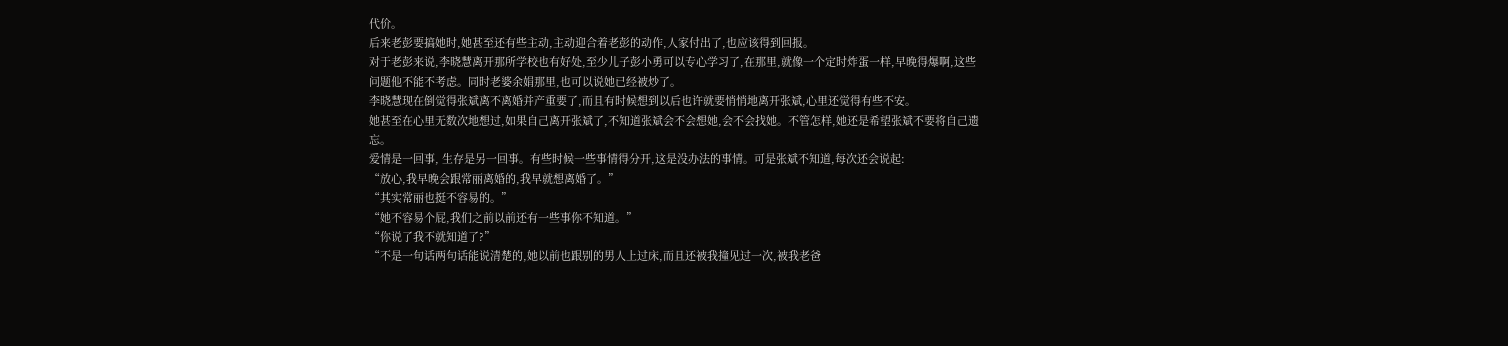代价。
后来老彭要搞她时,她甚至还有些主动,主动迎合着老彭的动作,人家付出了,也应该得到回报。
对于老彭来说,李晓慧离开那所学校也有好处,至少儿子彭小勇可以专心学习了,在那里,就像一个定时炸蛋一样,早晚得爆啊,这些问题他不能不考虑。同时老婆余娟那里,也可以说她已经被炒了。
李晓慧现在倒觉得张斌离不离婚并产重要了,而且有时候想到以后也许就要悄悄地离开张斌,心里还觉得有些不安。
她甚至在心里无数次地想过,如果自己离开张斌了,不知道张斌会不会想她,会不会找她。不管怎样,她还是希望张斌不要将自己遗忘。
爱情是一回事, 生存是另一回事。有些时候一些事情得分开,这是没办法的事情。可是张斌不知道,每次还会说起:
“放心,我早晚会跟常丽离婚的,我早就想离婚了。”
“其实常丽也挺不容易的。”
“她不容易个屁,我们之前以前还有一些事你不知道。”
“你说了我不就知道了?”
“不是一句话两句话能说清楚的,她以前也跟别的男人上过床,而且还被我撞见过一次,被我老爸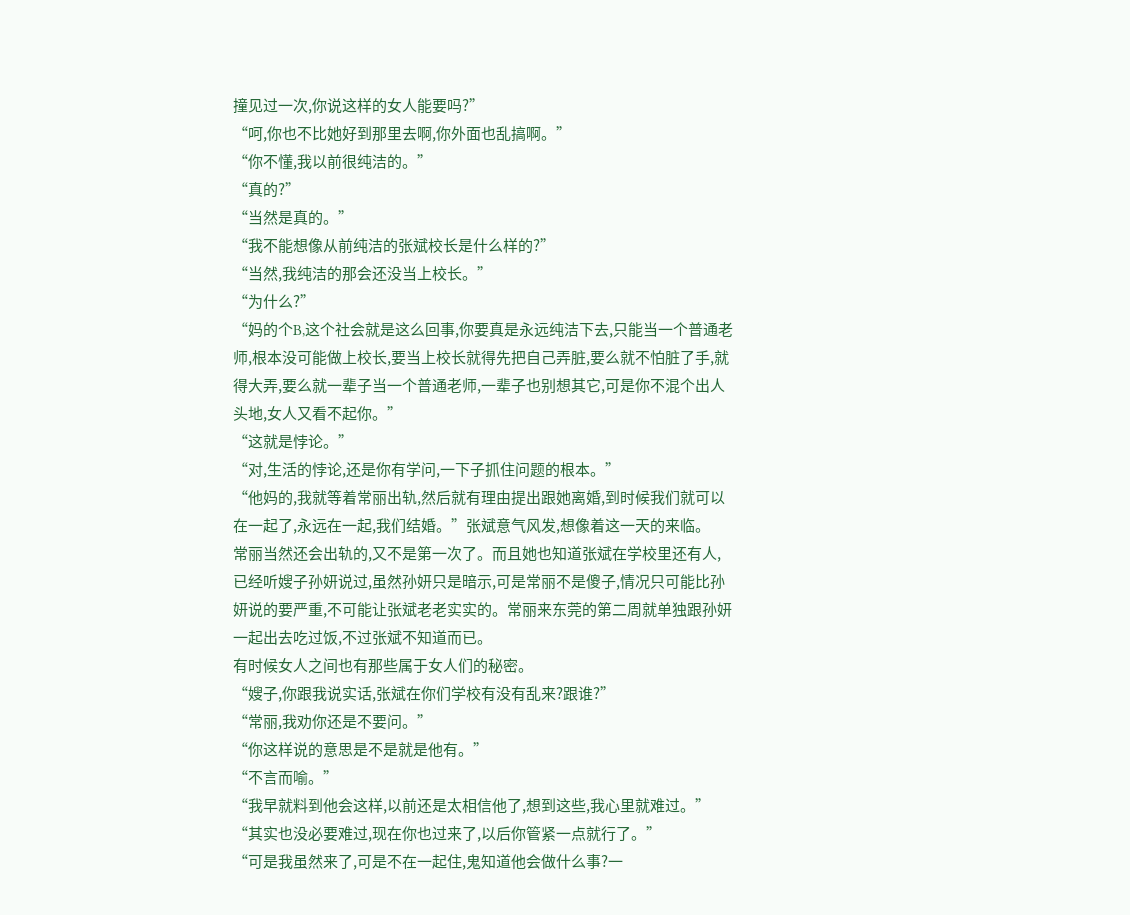撞见过一次,你说这样的女人能要吗?”
“呵,你也不比她好到那里去啊,你外面也乱搞啊。”
“你不懂,我以前很纯洁的。”
“真的?”
“当然是真的。”
“我不能想像从前纯洁的张斌校长是什么样的?”
“当然,我纯洁的那会还没当上校长。”
“为什么?”
“妈的个B,这个社会就是这么回事,你要真是永远纯洁下去,只能当一个普通老师,根本没可能做上校长,要当上校长就得先把自己弄脏,要么就不怕脏了手,就得大弄,要么就一辈子当一个普通老师,一辈子也别想其它,可是你不混个出人头地,女人又看不起你。”
“这就是悖论。”
“对,生活的悖论,还是你有学问,一下子抓住问题的根本。”
“他妈的,我就等着常丽出轨,然后就有理由提出跟她离婚,到时候我们就可以在一起了,永远在一起,我们结婚。”张斌意气风发,想像着这一天的来临。
常丽当然还会出轨的,又不是第一次了。而且她也知道张斌在学校里还有人,已经听嫂子孙妍说过,虽然孙妍只是暗示,可是常丽不是傻子,情况只可能比孙妍说的要严重,不可能让张斌老老实实的。常丽来东莞的第二周就单独跟孙妍一起出去吃过饭,不过张斌不知道而已。
有时候女人之间也有那些属于女人们的秘密。
“嫂子,你跟我说实话,张斌在你们学校有没有乱来?跟谁?”
“常丽,我劝你还是不要问。”
“你这样说的意思是不是就是他有。”
“不言而喻。”
“我早就料到他会这样,以前还是太相信他了,想到这些,我心里就难过。”
“其实也没必要难过,现在你也过来了,以后你管紧一点就行了。”
“可是我虽然来了,可是不在一起住,鬼知道他会做什么事?一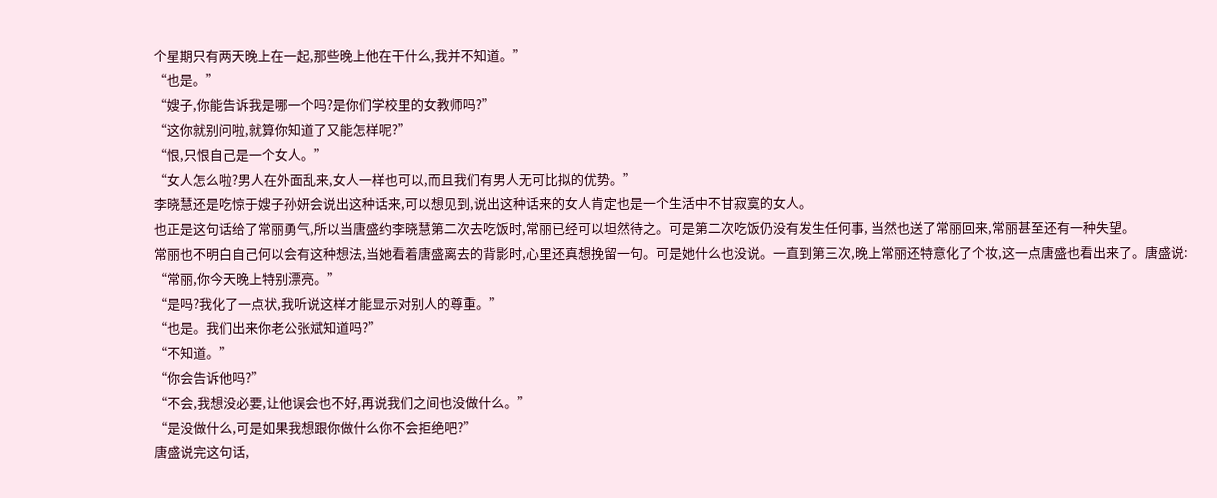个星期只有两天晚上在一起,那些晚上他在干什么,我并不知道。”
“也是。”
“嫂子,你能告诉我是哪一个吗?是你们学校里的女教师吗?”
“这你就别问啦,就算你知道了又能怎样呢?”
“恨,只恨自己是一个女人。”
“女人怎么啦?男人在外面乱来,女人一样也可以,而且我们有男人无可比拟的优势。”
李晓慧还是吃惊于嫂子孙妍会说出这种话来,可以想见到,说出这种话来的女人肯定也是一个生活中不甘寂寞的女人。
也正是这句话给了常丽勇气,所以当唐盛约李晓慧第二次去吃饭时,常丽已经可以坦然待之。可是第二次吃饭仍没有发生任何事, 当然也送了常丽回来,常丽甚至还有一种失望。
常丽也不明白自己何以会有这种想法,当她看着唐盛离去的背影时,心里还真想挽留一句。可是她什么也没说。一直到第三次,晚上常丽还特意化了个妆,这一点唐盛也看出来了。唐盛说:
“常丽,你今天晚上特别漂亮。”
“是吗?我化了一点状,我听说这样才能显示对别人的尊重。”
“也是。我们出来你老公张斌知道吗?”
“不知道。”
“你会告诉他吗?”
“不会,我想没必要,让他误会也不好,再说我们之间也没做什么。”
“是没做什么,可是如果我想跟你做什么你不会拒绝吧?”
唐盛说完这句话,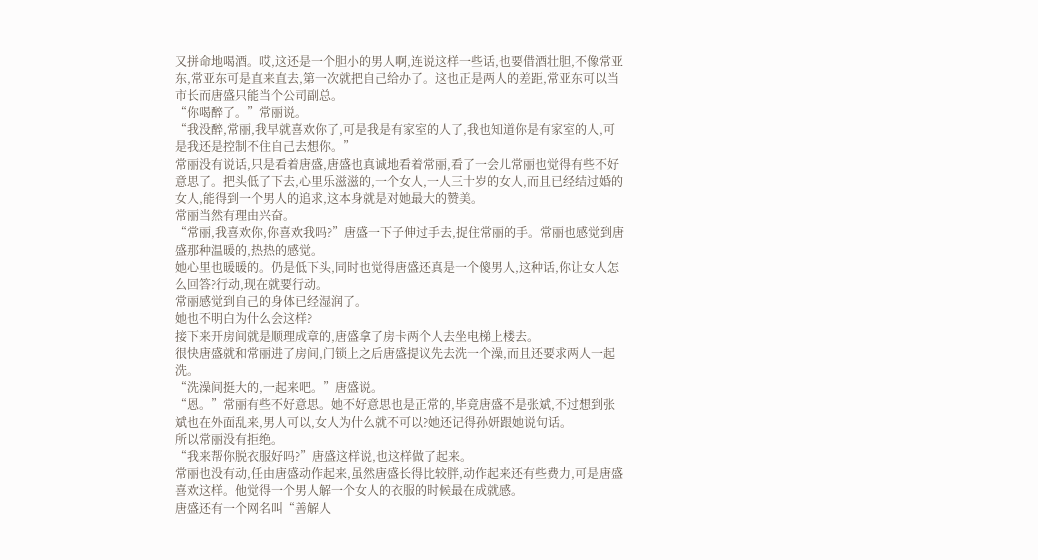又拼命地喝酒。哎,这还是一个胆小的男人啊,连说这样一些话,也要借酒壮胆,不像常亚东,常亚东可是直来直去,第一次就把自己给办了。这也正是两人的差距,常亚东可以当市长而唐盛只能当个公司副总。
“你喝醉了。”常丽说。
“我没醉,常丽,我早就喜欢你了,可是我是有家室的人了,我也知道你是有家室的人,可是我还是控制不住自己去想你。”
常丽没有说话,只是看着唐盛,唐盛也真诚地看着常丽,看了一会儿常丽也觉得有些不好意思了。把头低了下去,心里乐滋滋的,一个女人,一人三十岁的女人,而且已经结过婚的女人,能得到一个男人的追求,这本身就是对她最大的赞美。
常丽当然有理由兴奋。
“常丽,我喜欢你,你喜欢我吗?”唐盛一下子伸过手去,捉住常丽的手。常丽也感觉到唐盛那种温暖的,热热的感觉。
她心里也暖暖的。仍是低下头,同时也觉得唐盛还真是一个傻男人,这种话,你让女人怎么回答?行动,现在就要行动。
常丽感觉到自己的身体已经湿润了。
她也不明白为什么会这样?
接下来开房间就是顺理成章的,唐盛拿了房卡两个人去坐电梯上楼去。
很快唐盛就和常丽进了房间,门锁上之后唐盛提议先去洗一个澡,而且还要求两人一起洗。
“洗澡间挺大的,一起来吧。”唐盛说。
“恩。”常丽有些不好意思。她不好意思也是正常的,毕竟唐盛不是张斌,不过想到张斌也在外面乱来,男人可以,女人为什么就不可以?她还记得孙妍跟她说句话。
所以常丽没有拒绝。
“我来帮你脱衣服好吗?”唐盛这样说,也这样做了起来。
常丽也没有动,任由唐盛动作起来,虽然唐盛长得比较胖,动作起来还有些费力,可是唐盛喜欢这样。他觉得一个男人解一个女人的衣服的时候最在成就感。
唐盛还有一个网名叫“善解人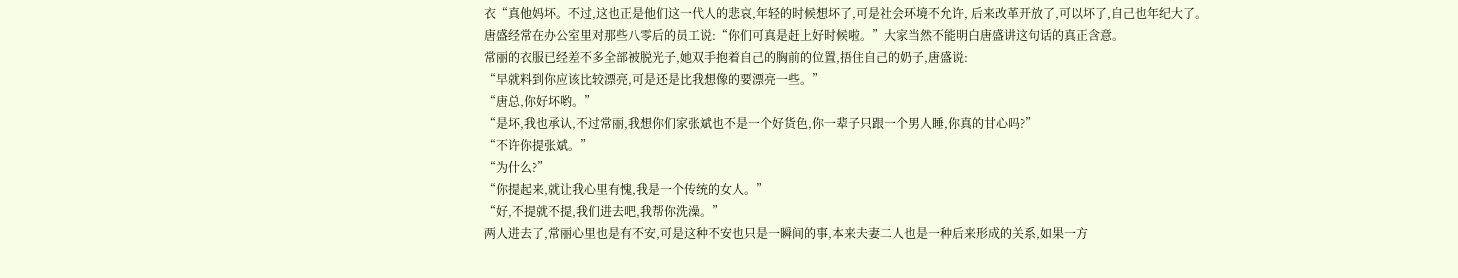衣“真他妈坏。不过,这也正是他们这一代人的悲哀,年轻的时候想坏了,可是社会环境不允许, 后来改革开放了,可以坏了,自己也年纪大了。
唐盛经常在办公室里对那些八零后的员工说:“你们可真是赶上好时候啦。”大家当然不能明白唐盛讲这句话的真正含意。
常丽的衣服已经差不多全部被脱光子,她双手抱着自己的胸前的位置,捂住自己的奶子,唐盛说:
“早就料到你应该比较漂亮,可是还是比我想像的要漂亮一些。”
“唐总,你好坏哟。”
“是坏,我也承认,不过常丽,我想你们家张斌也不是一个好货色,你一辈子只跟一个男人睡,你真的甘心吗?”
“不许你提张斌。”
“为什么?”
“你提起来,就让我心里有愧,我是一个传统的女人。”
“好,不提就不提,我们进去吧,我帮你洗澡。”
两人进去了,常丽心里也是有不安,可是这种不安也只是一瞬间的事,本来夫妻二人也是一种后来形成的关系,如果一方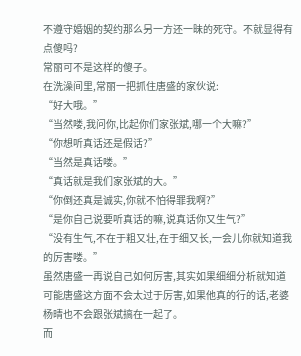不遵守婚姻的契约那么另一方还一昧的死守。不就显得有点傻吗?
常丽可不是这样的傻子。
在洗澡间里,常丽一把抓住唐盛的家伙说:
“好大哦。”
“当然喽,我问你,比起你们家张斌,哪一个大嘛?”
“你想听真话还是假话?”
“当然是真话喽。”
“真话就是我们家张斌的大。”
“你倒还真是诚实,你就不怕得罪我啊?”
“是你自己说要听真话的嘛,说真话你又生气?”
“没有生气,不在于粗又壮,在于细又长,一会儿你就知道我的厉害喽。”
虽然唐盛一再说自己如何厉害,其实如果细细分析就知道可能唐盛这方面不会太过于厉害,如果他真的行的话,老婆杨晴也不会跟张斌搞在一起了。
而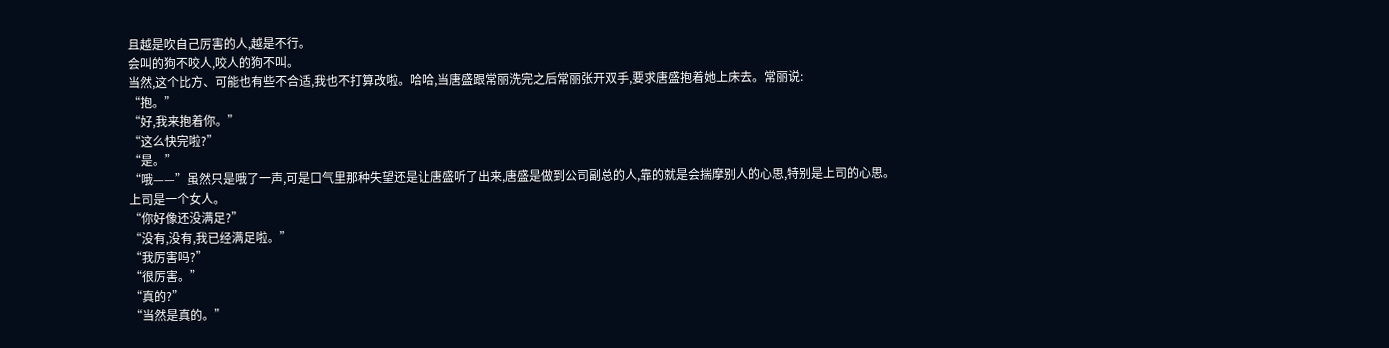且越是吹自己厉害的人,越是不行。
会叫的狗不咬人,咬人的狗不叫。
当然,这个比方、可能也有些不合适,我也不打算改啦。哈哈,当唐盛跟常丽洗完之后常丽张开双手,要求唐盛抱着她上床去。常丽说:
“抱。”
“好,我来抱着你。”
“这么快完啦?”
“是。”
“哦——”虽然只是哦了一声,可是口气里那种失望还是让唐盛听了出来,唐盛是做到公司副总的人,靠的就是会揣摩别人的心思,特别是上司的心思。
上司是一个女人。
“你好像还没满足?”
“没有,没有,我已经满足啦。”
“我厉害吗?”
“很厉害。”
“真的?”
“当然是真的。”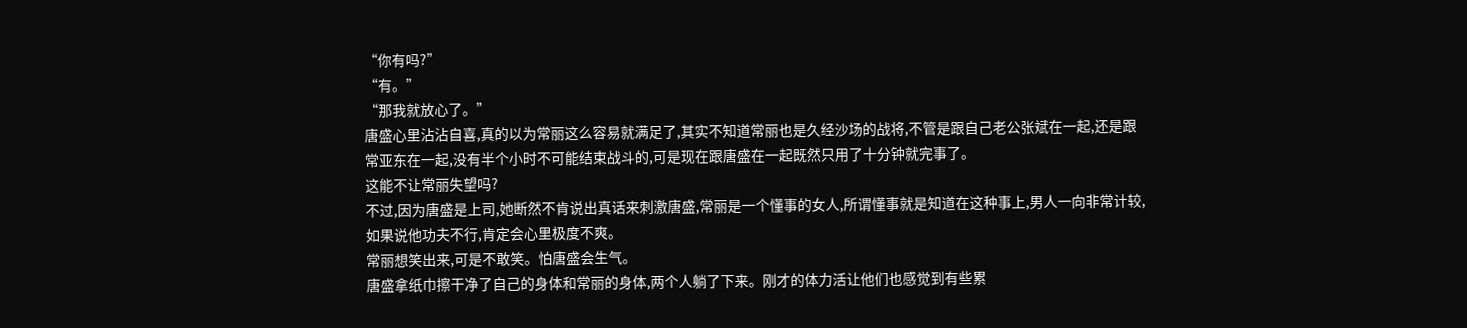“你有吗?”
“有。”
“那我就放心了。”
唐盛心里沾沾自喜,真的以为常丽这么容易就满足了,其实不知道常丽也是久经沙场的战将,不管是跟自己老公张斌在一起,还是跟常亚东在一起,没有半个小时不可能结束战斗的,可是现在跟唐盛在一起既然只用了十分钟就完事了。
这能不让常丽失望吗?
不过,因为唐盛是上司,她断然不肯说出真话来刺激唐盛,常丽是一个懂事的女人,所谓懂事就是知道在这种事上,男人一向非常计较,如果说他功夫不行,肯定会心里极度不爽。
常丽想笑出来,可是不敢笑。怕唐盛会生气。
唐盛拿纸巾擦干净了自己的身体和常丽的身体,两个人躺了下来。刚才的体力活让他们也感觉到有些累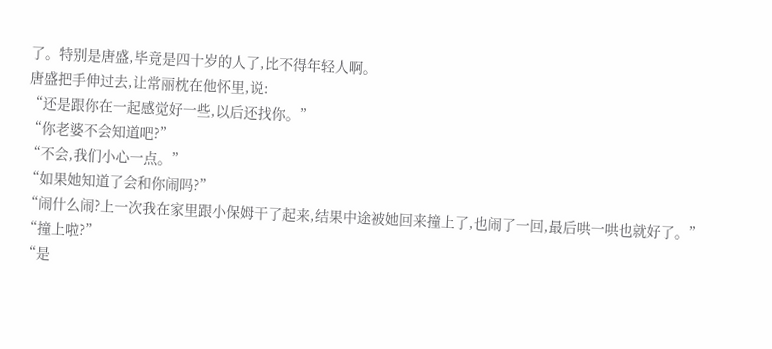了。特别是唐盛,毕竟是四十岁的人了,比不得年轻人啊。
唐盛把手伸过去,让常丽枕在他怀里,说:
“还是跟你在一起感觉好一些,以后还找你。”
“你老婆不会知道吧?”
“不会,我们小心一点。”
“如果她知道了会和你闹吗?”
“闹什么闹?上一次我在家里跟小保姆干了起来,结果中途被她回来撞上了,也闹了一回,最后哄一哄也就好了。”
“撞上啦?”
“是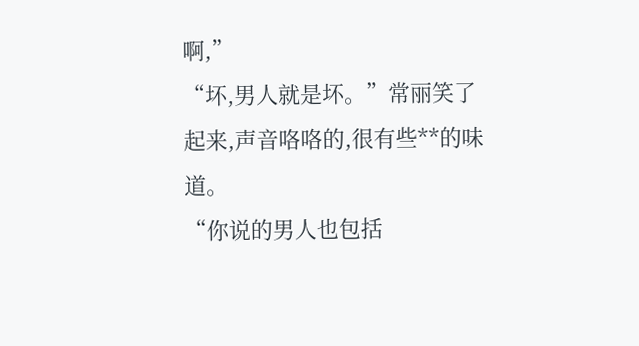啊,”
“坏,男人就是坏。”常丽笑了起来,声音咯咯的,很有些**的味道。
“你说的男人也包括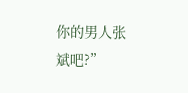你的男人张斌吧?”